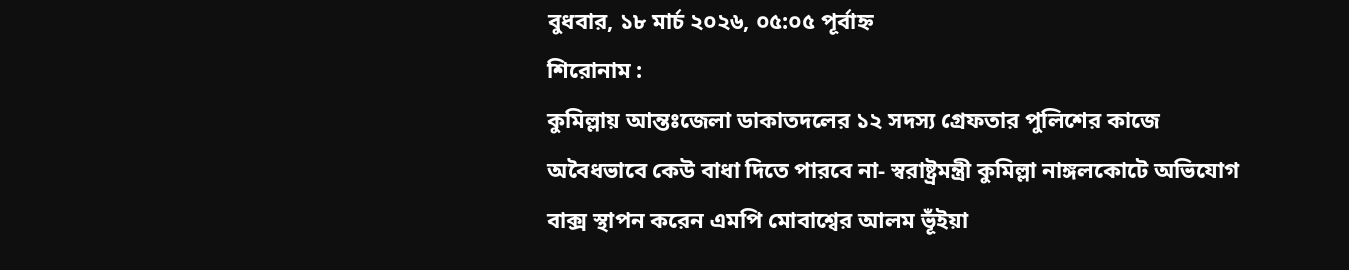বুধবার, ১৮ মার্চ ২০২৬, ০৫:০৫ পূর্বাহ্ন
শিরোনাম :
কুমিল্লায় আন্তঃজেলা ডাকাতদলের ১২ সদস্য গ্রেফতার পুলিশের কাজে অবৈধভাবে কেউ বাধা দিতে পারবে না- স্বরাষ্ট্রমন্ত্রী কুমিল্লা নাঙ্গলকোটে অভিযোগ বাক্স স্থাপন করেন এমপি মোবাশ্বের আলম ভূঁইয়া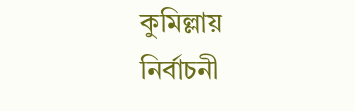কুমিল্লায় নির্বাচনী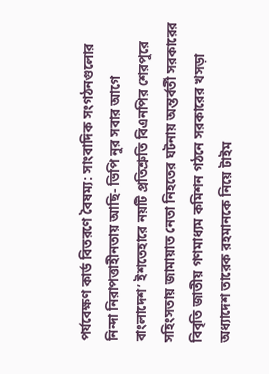পর্যবেক্ষণ কার্ড বিতরণে বৈষম্য: সাংবাদিক সংগঠনগুলোর নিন্দা নিরাপত্তাহীনতায় আছি- ভিপি নুর সবার আগে বাংলাদেশ’ ইশতেহারে নয়টি প্রতিশ্রুতি বিএনপির শেরপুরে সহিংসতায় জামায়াত নেতা নিহতের ঘটনায় অন্তর্বর্তী সরকারের বিবৃতি জাতীয় গণমাধ্যম কমিশন গঠনে সরকারের খসড়া অধ্যাদেশ তারেক রহমানকে নিয়ে টাইম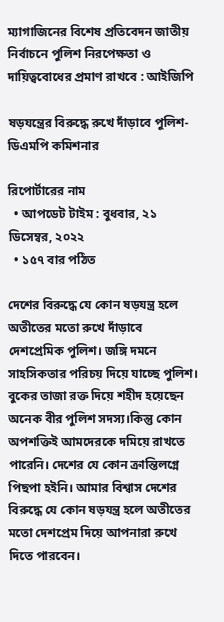ম্যাগাজিনের বিশেষ প্রতিবেদন জাতীয় নির্বাচনে পুলিশ নিরপেক্ষতা ও দায়িত্ববোধের প্রমাণ রাখবে : আইজিপি

ষড়য‌ন্ত্রের বিরু‌দ্ধে রু‌খে দাঁড়া‌বে পু‌লিশ- ডিএম‌পি ক‌মিশনার

রিপোর্টারের নাম
  • আপডেট টাইম : বুধবার, ২১ ডিসেম্বর, ২০২২
  • ১৫৭ বার পঠিত

দেশের বিরুদ্ধে যে কোন ষড়যন্ত্র হলে অতীতের মতো রুখে দাঁড়াবে দেশপ্রেমিক পুলিশ। জঙ্গি দমনে সাহসিকতার পরিচয় দিয়ে যাচ্ছে পুলিশ। বুকের তাজা রক্ত দিয়ে শহীদ হয়েছেন অনেক বীর পুলিশ সদস্য।কিন্তু কোন অপশক্তিই আমদেরকে দমিয়ে রাখতে পারেনি। দেশের যে কোন ক্রান্তিলগ্নে পিছপা হইনি। আমার বিশ্বাস দেশের বিরুদ্ধে যে কোন ষড়যন্ত্র হলে অতীতের মতো দেশপ্রেম দিয়ে আপনারা রুখে দিতে পারবেন।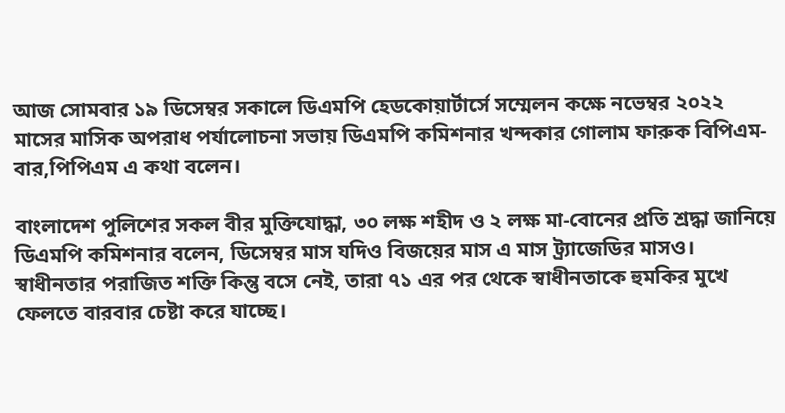আজ সোমবার ১৯ ডিসেম্বর সকালে ডিএমপি হেডকোয়ার্টার্সে সম্মেলন কক্ষে নভেম্বর ২০২২ মাসের মাসিক অপরাধ পর্যালোচনা সভায় ডিএমপি কমিশনার খন্দকার গোলাম ফারুক বিপিএম-বার,পিপিএম এ কথা ব‌লেন।

বাংলাদেশ পুলিশের সকল বীর মুক্তিযোদ্ধা, ৩০ লক্ষ শহীদ ও ২ লক্ষ মা-বোনের প্রতি শ্রদ্ধা জানিয়ে ডিএমপি কমিশনার বলেন, ডিসেম্বর মাস যদিও বিজয়ের মাস এ মাস ট্র্যাজেডির মাসও। স্বাধীনতার পরাজিত শক্তি কিন্তু বসে নেই, তারা ৭১ এর পর থেকে স্বাধীনতাকে হুমকির মুখে ফেলতে বারবার চেষ্টা করে যাচ্ছে।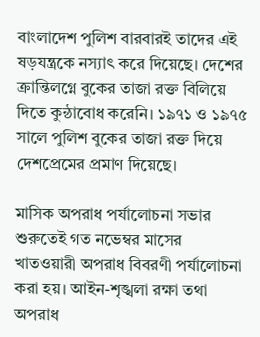বাংলাদেশ পুলিশ বারবারই তাদের এই ষড়যন্ত্রকে নস্যাৎ করে দিয়েছে। দেশের ক্রান্তিলগ্নে বুকের তাজা রক্ত বিলিয়ে দিতে কুন্ঠাবোধ করেনি। ১৯৭১ ও ১৯৭৫ সালে পুলিশ বুকের তাজা রক্ত দিয়ে দেশপ্রেমের প্রমাণ দিয়েছে।

মাসিক অপরাধ পর্যালোচনা সভার শুরুতেই গত নভেম্বর মাসের খাতওয়ারী অপরাধ বিবরণী পর্যালোচনা করা হয়। আইন-শৃঙ্খলা রক্ষা তথা অপরাধ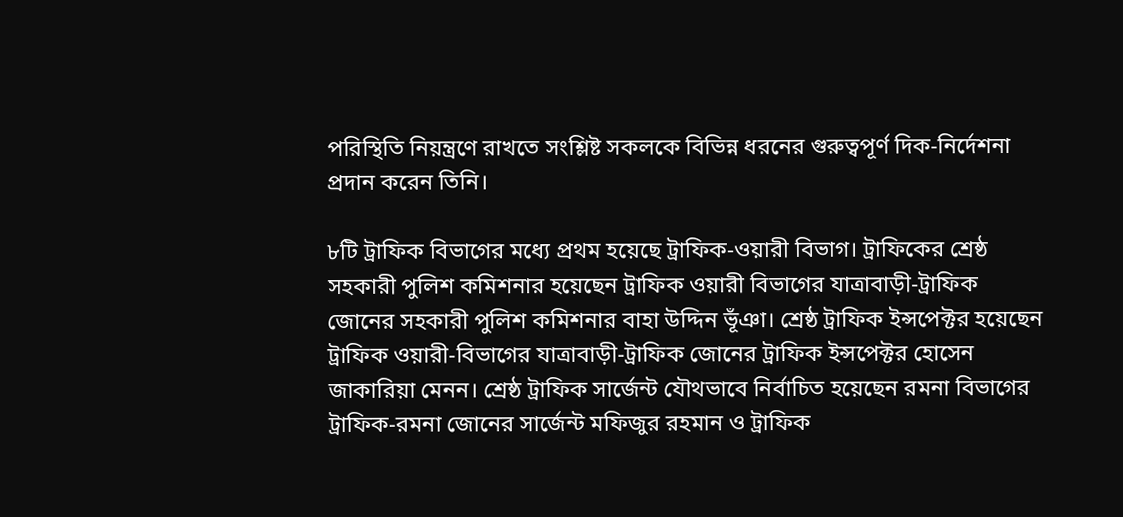পরিস্থিতি নিয়ন্ত্রণে রাখতে সংশ্লিষ্ট সকলকে বিভিন্ন ধরনের গুরুত্বপূর্ণ দিক-নির্দেশনা প্রদান করেন তিনি।

৮টি ট্রাফিক বিভাগের মধ্যে প্রথম হয়েছে ট্রাফিক-ওয়ারী বিভাগ। ট্রাফিকের শ্রেষ্ঠ সহকারী পুলিশ কমিশনার হয়েছেন ট্রাফিক ওয়ারী বিভাগের যাত্রাবাড়ী-ট্রাফিক জোনের সহকারী পুলিশ কমিশনার বাহা উদ্দিন ভূঁঞা। শ্রেষ্ঠ ট্রাফিক ইন্সপেক্টর হয়েছেন ট্রাফিক ওয়ারী-বিভাগের যাত্রাবাড়ী-ট্রাফিক জোনের ট্রাফিক ইন্সপেক্টর হোসেন জাকারিয়া মেনন। শ্রেষ্ঠ ট্রাফিক সার্জেন্ট যৌথভাবে নির্বাচিত হয়েছেন রমনা বিভাগের ট্রাফিক-রমনা জোনের সার্জেন্ট মফিজুর রহমান ও ট্রাফিক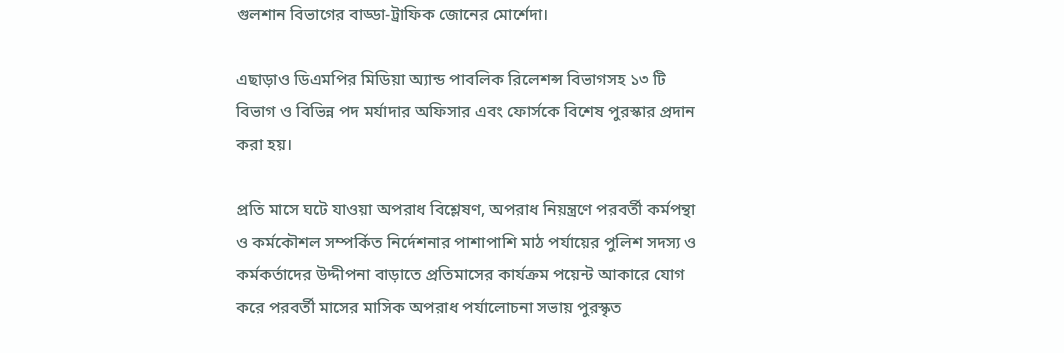গুলশান বিভাগের বাড্ডা-ট্রাফিক জোনের মোর্শেদা।

এছাড়াও ডিএমপির মিডিয়া অ্যান্ড পাবলিক রিলেশন্স বিভাগসহ ১৩ টি বিভাগ ও বিভিন্ন পদ মর্যাদার অফিসার এবং ফোর্সকে বিশেষ পুরস্কার প্রদান করা হয়।

প্রতি মাসে ঘটে যাওয়া অপরাধ বিশ্লেষণ, অপরাধ নিয়ন্ত্রণে পরবর্তী কর্মপন্থা ও কর্মকৌশল সম্পর্কিত নির্দেশনার পাশাপাশি মাঠ পর্যায়ের পুলিশ সদস্য ও কর্মকর্তাদের উদ্দীপনা বাড়াতে প্রতিমাসের কার্যক্রম পয়েন্ট আকারে যোগ করে পরবর্তী মাসের মাসিক অপরাধ পর্যালোচনা সভায় পুরস্কৃত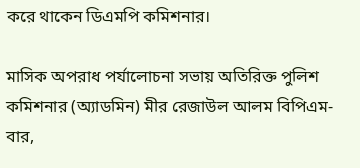করে থাকেন ডিএমপি কমিশনার।

মাসিক অপরাধ পর্যালোচনা সভায় অতিরিক্ত পুলিশ কমিশনার (অ্যাডমিন) মীর রেজাউল আলম বিপিএম-বার,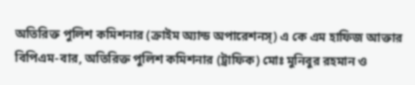অতিরিক্ত পুলিশ কমিশনার (ক্রাইম অ্যান্ড অপারেশনস্) এ কে এম হাফিজ আক্তার বিপিএম-বার, অতিরিক্ত পুলিশ কমিশনার (ট্রাফিক) মোঃ মুনিবুর রহমান ও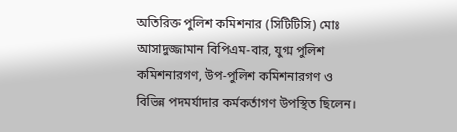অতিরিক্ত পুলিশ কমিশনার (সিটিটিসি) মোঃ আসাদুজ্জামান বিপিএম-বার, যুগ্ম পুলিশ কমিশনারগণ, উপ-পুলিশ কমিশনারগণ ও বিভিন্ন পদমর্যাদার কর্মকর্তাগণ উপস্থিত ছিলেন।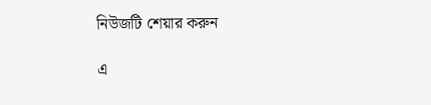নিউজটি শেয়ার করুন

এ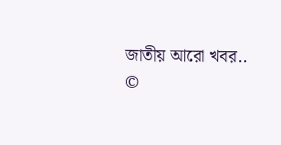জাতীয় আরো খবর..
©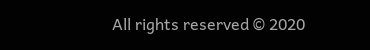All rights reserved © 2020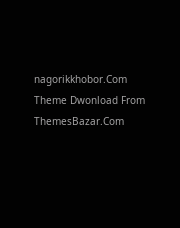nagorikkhobor.Com
Theme Dwonload From ThemesBazar.Com